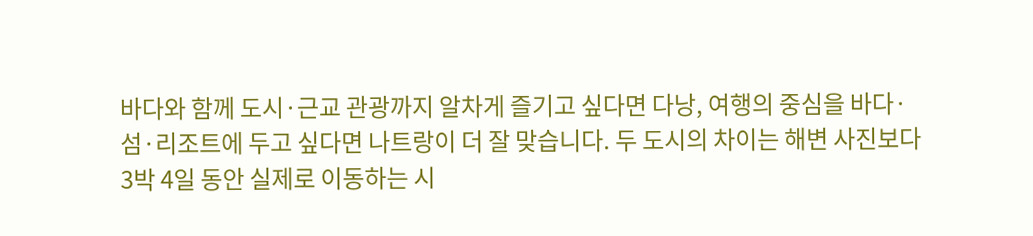바다와 함께 도시·근교 관광까지 알차게 즐기고 싶다면 다낭, 여행의 중심을 바다·섬·리조트에 두고 싶다면 나트랑이 더 잘 맞습니다. 두 도시의 차이는 해변 사진보다 3박 4일 동안 실제로 이동하는 시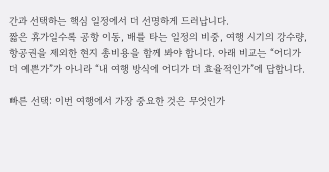간과 선택하는 핵심 일정에서 더 선명하게 드러납니다.
짧은 휴가일수록 공항 이동, 배를 타는 일정의 비중, 여행 시기의 강수량, 항공권을 제외한 현지 총비용을 함께 봐야 합니다. 아래 비교는 “어디가 더 예쁜가”가 아니라 “내 여행 방식에 어디가 더 효율적인가”에 답합니다.

빠른 선택: 이번 여행에서 가장 중요한 것은 무엇인가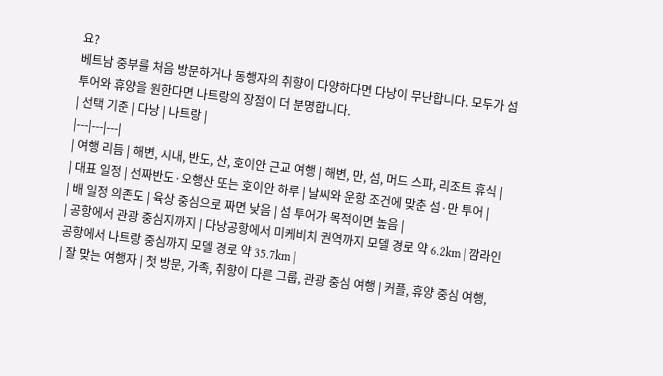요?
베트남 중부를 처음 방문하거나 동행자의 취향이 다양하다면 다낭이 무난합니다. 모두가 섬 투어와 휴양을 원한다면 나트랑의 장점이 더 분명합니다.
| 선택 기준 | 다낭 | 나트랑 |
|---|---|---|
| 여행 리듬 | 해변, 시내, 반도, 산, 호이안 근교 여행 | 해변, 만, 섬, 머드 스파, 리조트 휴식 |
| 대표 일정 | 선짜반도·오행산 또는 호이안 하루 | 날씨와 운항 조건에 맞춘 섬·만 투어 |
| 배 일정 의존도 | 육상 중심으로 짜면 낮음 | 섬 투어가 목적이면 높음 |
| 공항에서 관광 중심지까지 | 다낭공항에서 미케비치 권역까지 모델 경로 약 6.2km | 깜라인공항에서 나트랑 중심까지 모델 경로 약 35.7km |
| 잘 맞는 여행자 | 첫 방문, 가족, 취향이 다른 그룹, 관광 중심 여행 | 커플, 휴양 중심 여행,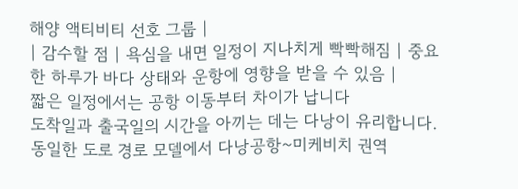해양 액티비티 선호 그룹 |
| 감수할 점 | 욕심을 내면 일정이 지나치게 빡빡해짐 | 중요한 하루가 바다 상태와 운항에 영향을 받을 수 있음 |
짧은 일정에서는 공항 이동부터 차이가 납니다
도착일과 출국일의 시간을 아끼는 데는 다낭이 유리합니다. 동일한 도로 경로 모델에서 다낭공항~미케비치 권역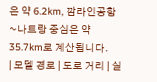은 약 6.2km, 깜라인공항~나트랑 중심은 약 35.7km로 계산됩니다.
| 모델 경로 | 도로 거리 | 실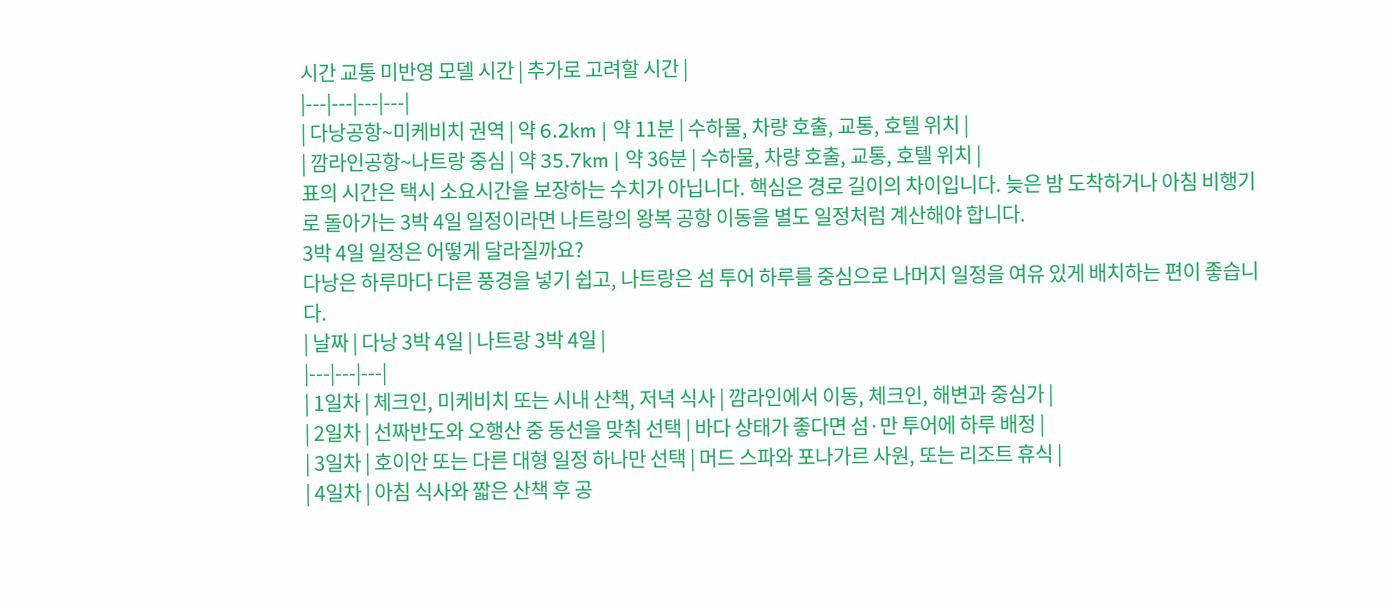시간 교통 미반영 모델 시간 | 추가로 고려할 시간 |
|---|---|---|---|
| 다낭공항~미케비치 권역 | 약 6.2km | 약 11분 | 수하물, 차량 호출, 교통, 호텔 위치 |
| 깜라인공항~나트랑 중심 | 약 35.7km | 약 36분 | 수하물, 차량 호출, 교통, 호텔 위치 |
표의 시간은 택시 소요시간을 보장하는 수치가 아닙니다. 핵심은 경로 길이의 차이입니다. 늦은 밤 도착하거나 아침 비행기로 돌아가는 3박 4일 일정이라면 나트랑의 왕복 공항 이동을 별도 일정처럼 계산해야 합니다.
3박 4일 일정은 어떻게 달라질까요?
다낭은 하루마다 다른 풍경을 넣기 쉽고, 나트랑은 섬 투어 하루를 중심으로 나머지 일정을 여유 있게 배치하는 편이 좋습니다.
| 날짜 | 다낭 3박 4일 | 나트랑 3박 4일 |
|---|---|---|
| 1일차 | 체크인, 미케비치 또는 시내 산책, 저녁 식사 | 깜라인에서 이동, 체크인, 해변과 중심가 |
| 2일차 | 선짜반도와 오행산 중 동선을 맞춰 선택 | 바다 상태가 좋다면 섬·만 투어에 하루 배정 |
| 3일차 | 호이안 또는 다른 대형 일정 하나만 선택 | 머드 스파와 포나가르 사원, 또는 리조트 휴식 |
| 4일차 | 아침 식사와 짧은 산책 후 공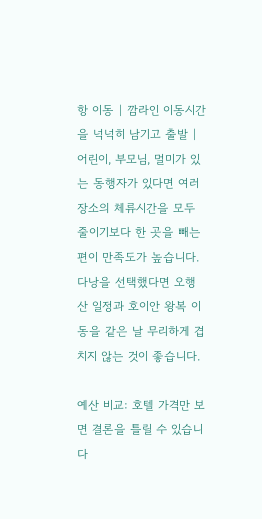항 이동 | 깜라인 이동시간을 넉넉히 남기고 출발 |
어린이, 부모님, 멀미가 있는 동행자가 있다면 여러 장소의 체류시간을 모두 줄이기보다 한 곳을 빼는 편이 만족도가 높습니다. 다낭을 선택했다면 오행산 일정과 호이안 왕복 이동을 같은 날 무리하게 겹치지 않는 것이 좋습니다.

예산 비교: 호텔 가격만 보면 결론을 틀릴 수 있습니다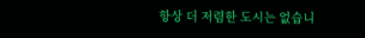항상 더 저렴한 도시는 없습니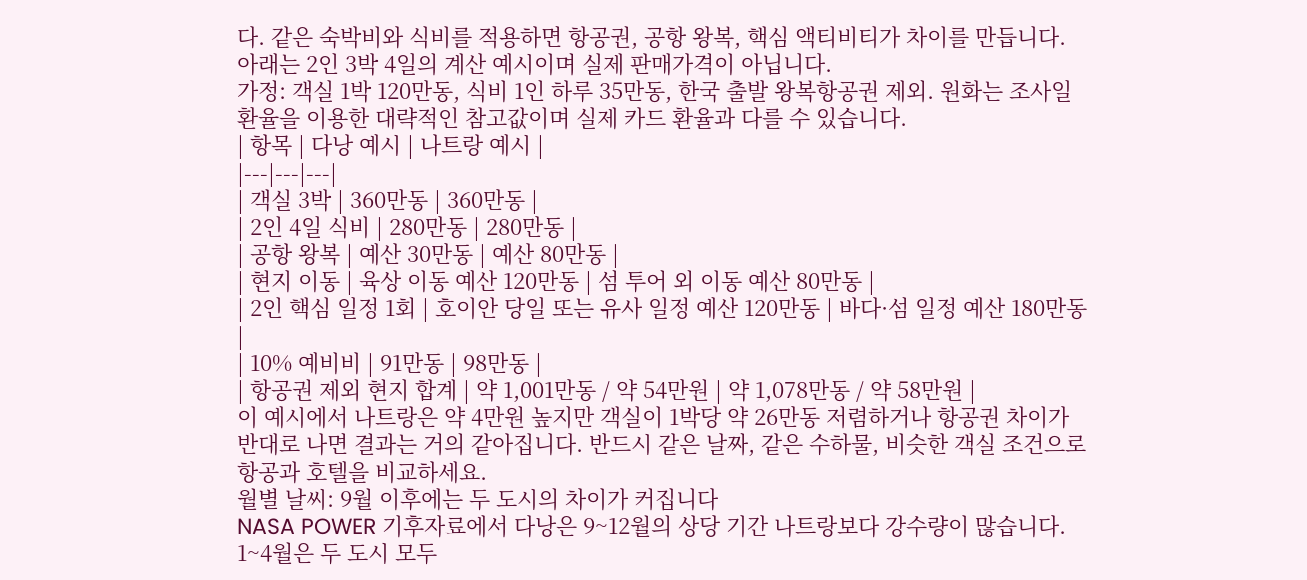다. 같은 숙박비와 식비를 적용하면 항공권, 공항 왕복, 핵심 액티비티가 차이를 만듭니다. 아래는 2인 3박 4일의 계산 예시이며 실제 판매가격이 아닙니다.
가정: 객실 1박 120만동, 식비 1인 하루 35만동, 한국 출발 왕복항공권 제외. 원화는 조사일 환율을 이용한 대략적인 참고값이며 실제 카드 환율과 다를 수 있습니다.
| 항목 | 다낭 예시 | 나트랑 예시 |
|---|---|---|
| 객실 3박 | 360만동 | 360만동 |
| 2인 4일 식비 | 280만동 | 280만동 |
| 공항 왕복 | 예산 30만동 | 예산 80만동 |
| 현지 이동 | 육상 이동 예산 120만동 | 섬 투어 외 이동 예산 80만동 |
| 2인 핵심 일정 1회 | 호이안 당일 또는 유사 일정 예산 120만동 | 바다·섬 일정 예산 180만동 |
| 10% 예비비 | 91만동 | 98만동 |
| 항공권 제외 현지 합계 | 약 1,001만동 / 약 54만원 | 약 1,078만동 / 약 58만원 |
이 예시에서 나트랑은 약 4만원 높지만 객실이 1박당 약 26만동 저렴하거나 항공권 차이가 반대로 나면 결과는 거의 같아집니다. 반드시 같은 날짜, 같은 수하물, 비슷한 객실 조건으로 항공과 호텔을 비교하세요.
월별 날씨: 9월 이후에는 두 도시의 차이가 커집니다
NASA POWER 기후자료에서 다낭은 9~12월의 상당 기간 나트랑보다 강수량이 많습니다. 1~4월은 두 도시 모두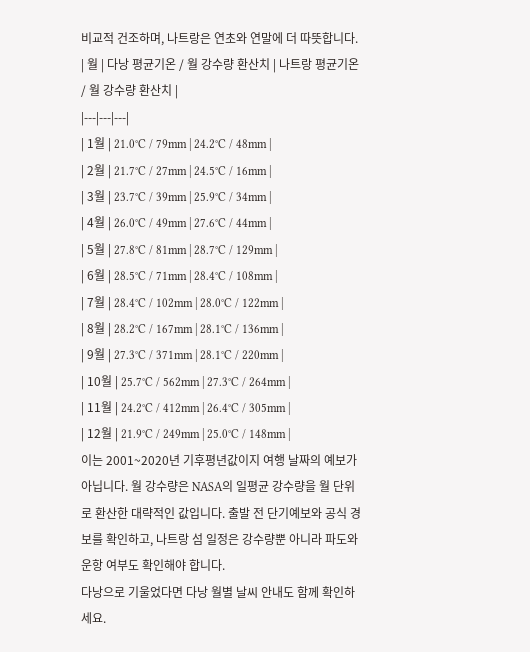비교적 건조하며, 나트랑은 연초와 연말에 더 따뜻합니다.
| 월 | 다낭 평균기온 / 월 강수량 환산치 | 나트랑 평균기온 / 월 강수량 환산치 |
|---|---|---|
| 1월 | 21.0°C / 79mm | 24.2°C / 48mm |
| 2월 | 21.7°C / 27mm | 24.5°C / 16mm |
| 3월 | 23.7°C / 39mm | 25.9°C / 34mm |
| 4월 | 26.0°C / 49mm | 27.6°C / 44mm |
| 5월 | 27.8°C / 81mm | 28.7°C / 129mm |
| 6월 | 28.5°C / 71mm | 28.4°C / 108mm |
| 7월 | 28.4°C / 102mm | 28.0°C / 122mm |
| 8월 | 28.2°C / 167mm | 28.1°C / 136mm |
| 9월 | 27.3°C / 371mm | 28.1°C / 220mm |
| 10월 | 25.7°C / 562mm | 27.3°C / 264mm |
| 11월 | 24.2°C / 412mm | 26.4°C / 305mm |
| 12월 | 21.9°C / 249mm | 25.0°C / 148mm |
이는 2001~2020년 기후평년값이지 여행 날짜의 예보가 아닙니다. 월 강수량은 NASA의 일평균 강수량을 월 단위로 환산한 대략적인 값입니다. 출발 전 단기예보와 공식 경보를 확인하고, 나트랑 섬 일정은 강수량뿐 아니라 파도와 운항 여부도 확인해야 합니다.
다낭으로 기울었다면 다낭 월별 날씨 안내도 함께 확인하세요.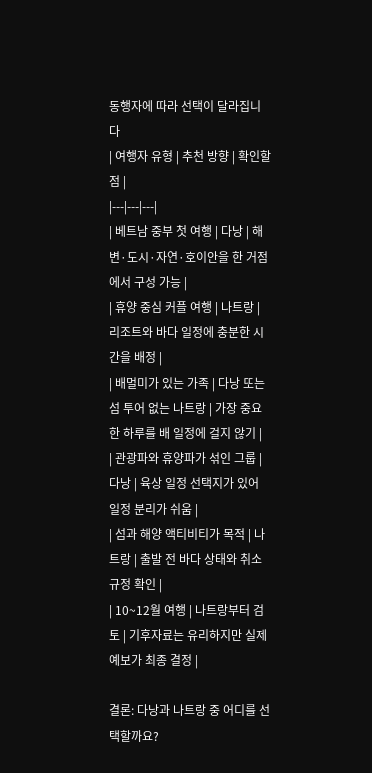동행자에 따라 선택이 달라집니다
| 여행자 유형 | 추천 방향 | 확인할 점 |
|---|---|---|
| 베트남 중부 첫 여행 | 다낭 | 해변·도시·자연·호이안을 한 거점에서 구성 가능 |
| 휴양 중심 커플 여행 | 나트랑 | 리조트와 바다 일정에 충분한 시간을 배정 |
| 배멀미가 있는 가족 | 다낭 또는 섬 투어 없는 나트랑 | 가장 중요한 하루를 배 일정에 걸지 않기 |
| 관광파와 휴양파가 섞인 그룹 | 다낭 | 육상 일정 선택지가 있어 일정 분리가 쉬움 |
| 섬과 해양 액티비티가 목적 | 나트랑 | 출발 전 바다 상태와 취소 규정 확인 |
| 10~12월 여행 | 나트랑부터 검토 | 기후자료는 유리하지만 실제 예보가 최종 결정 |

결론: 다낭과 나트랑 중 어디를 선택할까요?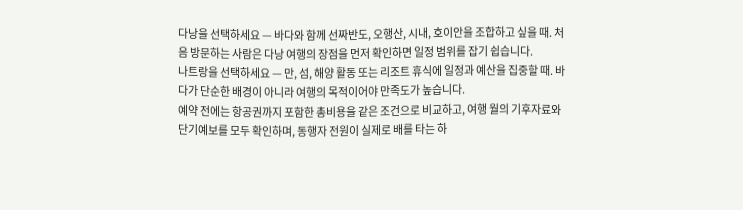다낭을 선택하세요 — 바다와 함께 선짜반도, 오행산, 시내, 호이안을 조합하고 싶을 때. 처음 방문하는 사람은 다낭 여행의 장점을 먼저 확인하면 일정 범위를 잡기 쉽습니다.
나트랑을 선택하세요 — 만, 섬, 해양 활동 또는 리조트 휴식에 일정과 예산을 집중할 때. 바다가 단순한 배경이 아니라 여행의 목적이어야 만족도가 높습니다.
예약 전에는 항공권까지 포함한 총비용을 같은 조건으로 비교하고, 여행 월의 기후자료와 단기예보를 모두 확인하며, 동행자 전원이 실제로 배를 타는 하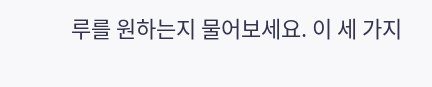루를 원하는지 물어보세요. 이 세 가지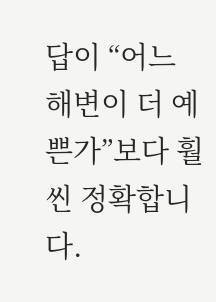답이 “어느 해변이 더 예쁜가”보다 훨씬 정확합니다.